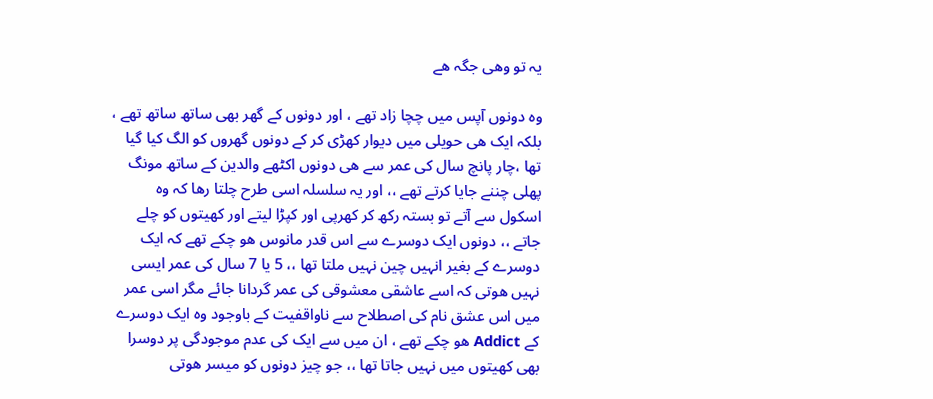یہ تو وھی جگہ ھے

وہ دونوں آپس میں چچا زاد تھے ، اور دونوں کے گھر بھی ساتھ ساتھ تھے ، بلکہ ایک ھی حویلی میں دیوار کھڑی کر کے دونوں گھروں کو الگ کیا گیا تھا ،چار پانچ سال کی عمر سے ھی دونوں اکٹھے والدین کے ساتھ مونگ پھلی چننے جایا کرتے تھے ،، اور یہ سلسلہ اسی طرح چلتا رھا کہ وہ اسکول سے آتے تو بستہ رکھ کر کھرپی اور کپڑا لیتے اور کھیتوں کو چلے جاتے ،، دونوں ایک دوسرے سے اس قدر مانوس ھو چکے تھے کہ ایک دوسرے کے بغیر انہیں چین نہیں ملتا تھا ،، 5 یا 7 سال کی عمر ایسی نہیں ھوتی کہ اسے عاشقی معشوقی کی عمر گردانا جائے مگر اسی عمر میں اس عشق نام کی اصطلاح سے ناواقفیت کے باوجود وہ ایک دوسرے کے Addict ھو چکے تھے ، ان میں سے ایک کی عدم موجودگی پر دوسرا بھی کھیتوں میں نہیں جاتا تھا ،، جو چیز دونوں کو میسر ھوتی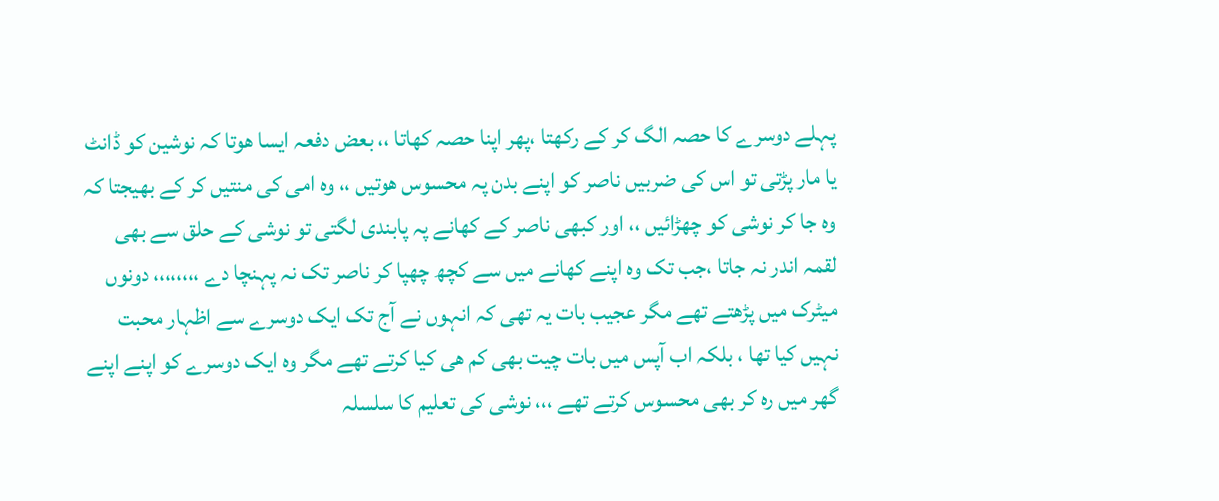پہلے دوسرے کا حصہ الگ کر کے رکھتا ،پھر اپنا حصہ کھاتا ،، بعض دفعہ ایسا ھوتا کہ نوشین کو ڈانٹ یا مار پڑتی تو اس کی ضربیں ناصر کو اپنے بدن پہ محسوس ھوتیں ،، وہ امی کی منتیں کر کے بھیجتا کہ وہ جا کر نوشی کو چھڑائیں ،، اور کبھی ناصر کے کھانے پہ پابندی لگتی تو نوشی کے حلق سے بھی لقمہ اندر نہ جاتا ،جب تک وہ اپنے کھانے میں سے کچھ چھپا کر ناصر تک نہ پہنچا دے ،،،،،،،، دونوں میٹرک میں پڑھتے تھے مگر عجیب بات یہ تھی کہ انہوں نے آج تک ایک دوسرے سے اظہار محبت نہیں کیا تھا ، بلکہ اب آپس میں بات چیت بھی کم ھی کیا کرتے تھے مگر وہ ایک دوسرے کو اپنے اپنے گھر میں رہ کر بھی محسوس کرتے تھے ،،، نوشی کی تعلیم کا سلسلہ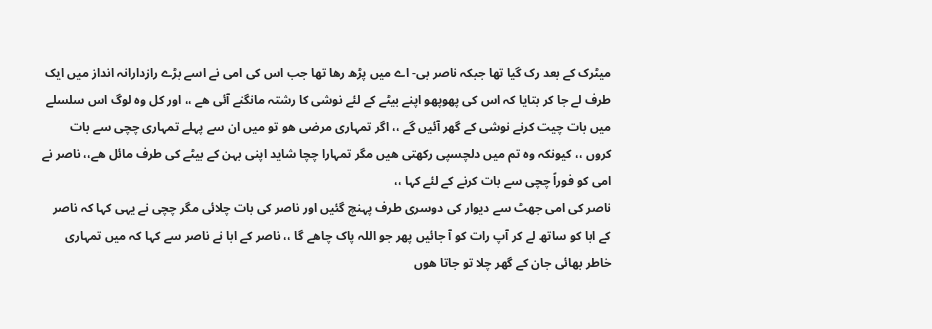میٹرک کے بعد رک گیا تھا جبکہ ناصر بی- اے میں پڑھ رھا تھا جب اس کی امی نے اسے بڑے رازدارانہ انداز میں ایک طرف لے جا کر بتایا کہ اس کی پھوپھو اپنے بیٹے کے لئے نوشی کا رشتہ مانگنے آئی ھے ،، اور کل وہ لوگ اس سلسلے میں بات چیت کرنے نوشی کے گھر آئیں گے ،، اگر تمہاری مرضی ھو تو میں ان سے پہلے تمہاری چچی سے بات کروں ،، کیونکہ وہ تم میں دلچسپی رکھتی ھیں مگر تمہارا چچا شاید اپنی بہن کے بیٹے کی طرف مائل ھے،، ناصر نے امی کو فوراً چچی سے بات کرنے کے لئے کہا ،،
ناصر کی امی جھٹ سے دیوار کی دوسری طرف پہنچ گئیں اور ناصر کی بات چلائی مگر چچی نے یہی کہا کہ ناصر کے ابا کو ساتھ لے کر آپ رات کو آ جائیں پھر جو اللہ پاک چاھے گا ،، ناصر کے ابا نے ناصر سے کہا کہ میں تمہاری خاطر بھائی جان کے گھر چلا تو جاتا ھوں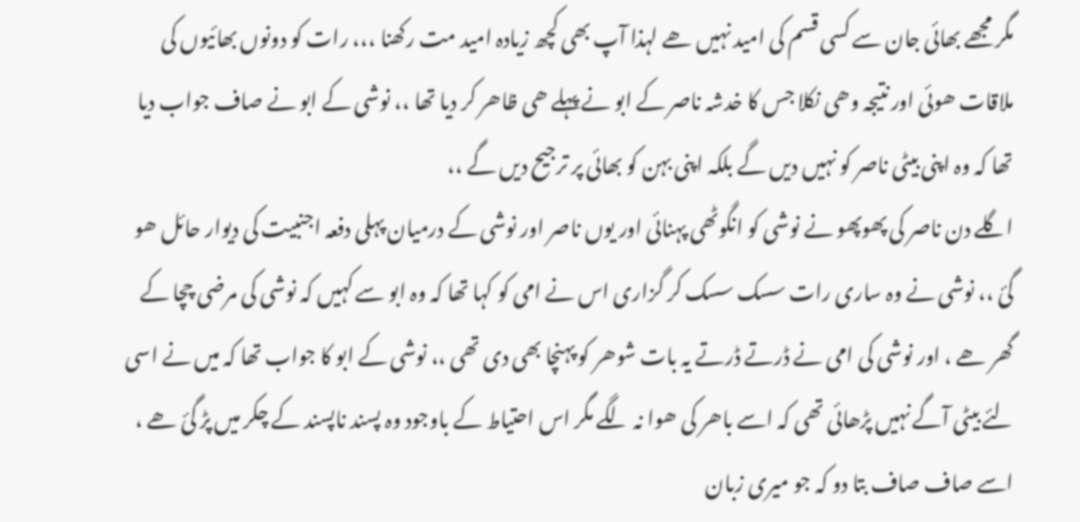مگر مجھے بھائی جان سے کسی قسم کی امید نہیں ھے لہذا آپ بھی کچھ زیادہ امید مت رکھنا ،،، رات کو دونوں بھائیوں کی ملاقات ھوئی اور نتیجہ وھی نکلا جس کا خدشہ ناصر کے ابو نے پہلے ھی ظاھر کر دیا تھا ،، نوشی کے ابو نے صاف جواب دیا تھا کہ وہ اپنی بیٹی ناصر کو نہیں دیں گے بلکہ اپنی بہن کو بھائی پر ترجیح دیں گے ،،
اگلے دن ناصر کی پھوپھو نے نوشی کو انگوٹھی پہنائی اور یوں ناصر اور نوشی کے درمیان پہلی دفعہ اجنبیت کی دیوار حائل ھو گئ ،، نوشی نے وہ ساری رات سسک سسک کر گزاری اس نے امی کو کہا تھا کہ وہ ابو سے کہیں کہ نوشی کی مرضی چچا کے گھر ھے ، اور نوشی کی امی نے ڈرتے ڈرتے یہ بات شوھر کو پہنچا بھی دی تھی ،، نوشی کے ابو کا جواب تھا کہ میں نے اسی لئے بیٹی آگے نہیں پڑھائی تھی کہ اسے باھر کی ھوا نہ لگے مگر اس احتیاط کے باوجود وہ پسند ناپسند کے چکر میں پڑ گئ ھے ، اسے صاف صاف بتا دو کہ جو میری زبان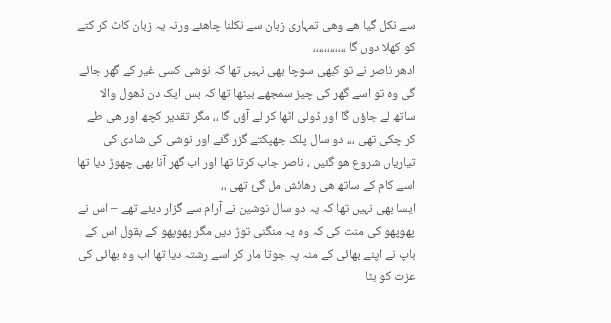سے نکل گیا ھے وھی تمہاری زبان سے نکلنا چاھئے ورنہ یہ زبان کاٹ کر کتے کو کھلا دوں گا ،،،،،،،،،،،،
ادھر ناصر نے تو کبھی سوچا بھی نہیں تھا کہ نوشی کسی غیر کے گھر جائے گی وہ تو اسے گھر کی چیز سمجھے بیٹھا تھا کہ بس ایک دن ڈھول والا ساتھ لے جاؤں گا اور ڈولی اٹھا کر لے آؤں گا ،، مگر تقدیر کچھ اور ھی طے کر چکی تھی ،،، دو سال پلک جھپکتے گزر گئے اور نوشی کی شادی کی تیاریاں شروع ھو گئیں ، ناصر جاب کرتا تھا اور اب گھر آنا بھی چھوڑ دیا تھا اسے کام کے ساتھ ھی رھائش مل گئ تھی ،،
ایسا بھی نہیں تھا کہ یہ دو سال نوشین نے آرام سے گزار دیئے تھے – اس نے پھوپھو کی منت کی کہ وہ یہ منگنی توڑ دیں مگر پھوپھو کے بقول اس کے باپ نے اپنے بھائی کے منہ پہ جوتا مار کر اسے رشتہ دیا تھا اب وہ بھائی کی عزت کو بٹا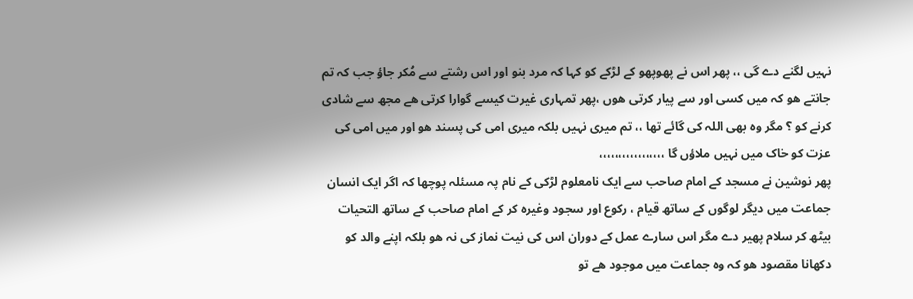نہیں لگنے دے گی ،، پھر اس نے پھوپھو کے لڑکے کو کہا کہ مرد بنو اور اس رشتے سے مُکر جاؤ جب کہ تم جانتے ھو کہ میں کسی اور سے پیار کرتی ھوں ،پھر تمہاری غیرت کیسے گوارا کرتی ھے مجھ سے شادی کرنے کو ؟ مگر وہ بھی اللہ کی گائے تھا ،، تم میری نہیں بلکہ میری امی کی پسند ھو اور میں امی کی عزت کو خاک میں نہیں ملاؤں گا ،،،،،،،،،،،،،،،،،
پھر نوشین نے مسجد کے امام صاحب سے ایک نامعلوم لڑکی کے نام پہ مسئلہ پوچھا کہ اگر ایک انسان جماعت میں دیگر لوگوں کے ساتھ قیام ، رکوع اور سجود وغیرہ کر کے امام صاحب کے ساتھ التحیات بیٹھ کر سلام پھیر دے مگر اس سارے عمل کے دوران اس کی نیت نماز کی نہ ھو بلکہ اپنے والد کو دکھانا مقصود ھو کہ وہ جماعت میں موجود ھے تو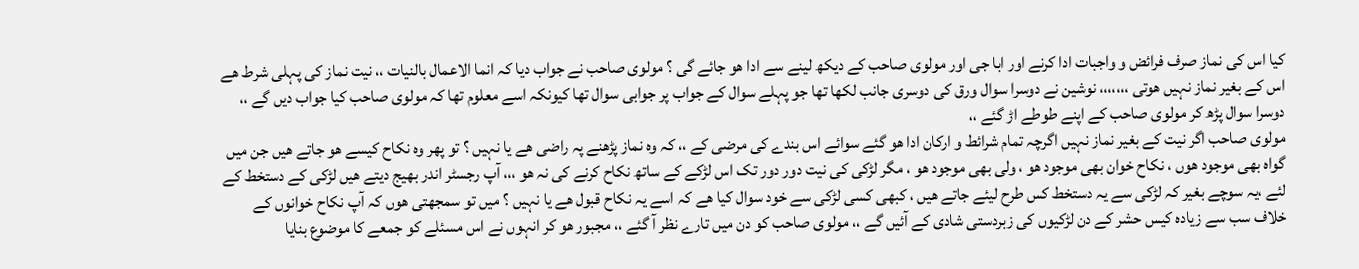کیا اس کی نماز صرف فرائض و واجبات ادا کرنے اور ابا جی اور مولوی صاحب کے دیکھ لینے سے ادا ھو جائے گی ؟ مولوی صاحب نے جواب دیا کہ انما الاعمال بالنیات ،، نیت نماز کی پہلی شرط ھے اس کے بغیر نماز نہیں ھوتی ،،،،،،، نوشین نے دوسرا سوال ورق کی دوسری جانب لکھا تھا جو پہلے سوال کے جواب پر جوابی سوال تھا کیونکہ اسے معلوم تھا کہ مولوی صاحب کیا جواب دیں گے ،، دوسرا سوال پڑھ کر مولوی صاحب کے اپنے طوطے اڑ گئے ،،
مولوی صاحب اگر نیت کے بغیر نماز نہیں اگرچہ تمام شرائط و ارکان ادا ھو گئے سوائے اس بندے کی مرضی کے ،، کہ وہ نماز پڑھنے پہ راضی ھے یا نہیں ؟ تو پھر وہ نکاح کیسے ھو جاتے ھیں جن میں گواہ بھی موجود ھوں ، نکاح خوان بھی موجود ھو ، ولی بھی موجود ھو ، مگر لڑکی کی نیت دور دور تک اس لڑکے کے ساتھ نکاح کرنے کی نہ ھو ،،، آپ رجسٹر اندر بھیج دیتے ھیں لڑکی کے دستخط کے لئے ،یہ سوچے بغیر کہ لڑکی سے یہ دستخط کس طرح لیئے جاتے ھیں ، کبھی کسی لڑکی سے خود سوال کیا ھے کہ اسے یہ نکاح قبول ھے یا نہیں ؟ میں تو سمجھتی ھوں کہ آپ نکاح خوانوں کے خلاف سب سے زیادہ کیس حشر کے دن لڑکیوں کی زبردستی شادی کے آئیں گے ،، مولوی صاحب کو دن میں تارے نظر آ گئے ،، مجبور ھو کر انہوں نے اس مسئلے کو جمعے کا موضوع بنایا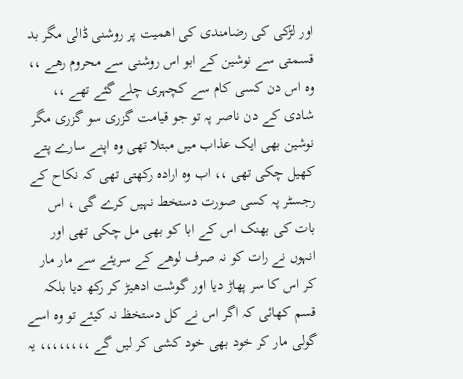اور لڑکی کی رضامندی کی اھمیت پر روشنی ڈالی مگر بد قسمتی سے نوشین کے ابو اس روشنی سے محروم رھے ،، وہ اس دن کسی کام سے کچہری چلے گئے تھے ،،
شادی کے دن ناصر پہ تو جو قیامت گزری سو گزری مگر نوشین بھی ایک عذاب میں مبتلا تھی وہ اپنے سارے پتے کھیل چکی تھی ،، اب وہ ارادہ رکھتی تھی کہ نکاح کے رجسٹر پہ کسی صورت دستخط نہیں کرے گی ، اس بات کی بھنک اس کے ابا کو بھی مل چکی تھی اور انہوں نے رات کو نہ صرف لوھے کے سریئے سے مار مار کر اس کا سر پھاڑ دیا اور گوشت ادھیڑ کر رکھ دیا بلکہ قسم کھائی کہ اگر اس نے کل دستخظ نہ کیئے تو وہ اسے گولی مار کر خود بھی خود کشی کر لیں گے ،،،،،،،، یہ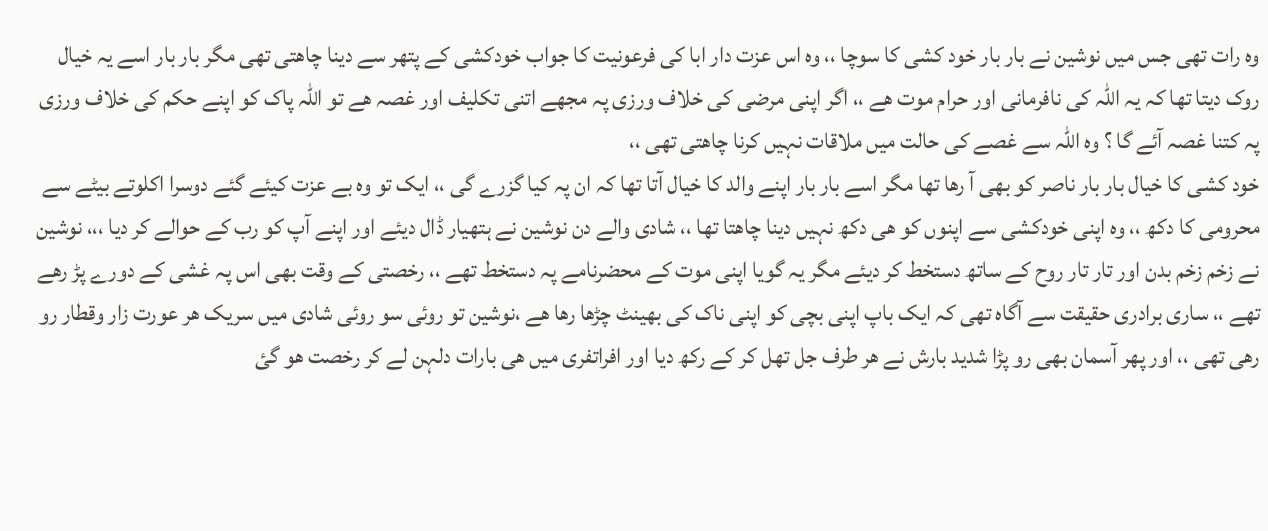وہ رات تھی جس میں نوشین نے بار بار خود کشی کا سوچا ،، وہ اس عزت دار ابا کی فرعونیت کا جواب خودکشی کے پتھر سے دینا چاھتی تھی مگر بار بار اسے یہ خیال روک دیتا تھا کہ یہ اللہ کی نافرمانی اور حرام موت ھے ،، اگر اپنی مرضی کی خلاف ورزی پہ مجھے اتنی تکلیف اور غصہ ھے تو اللہ پاک کو اپنے حکم کی خلاف ورزی پہ کتنا غصہ آئے گا ؟ وہ اللہ سے غصے کی حالت میں ملاقات نہیں کرنا چاھتی تھی ،،
خود کشی کا خیال بار بار ناصر کو بھی آ رھا تھا مگر اسے بار بار اپنے والد کا خیال آتا تھا کہ ان پہ کیا گزرے گی ،، ایک تو وہ بے عزت کیئے گئے دوسرا اکلوتے بیٹے سے محرومی کا دکھ ،، وہ اپنی خودکشی سے اپنوں کو ھی دکھ نہیں دینا چاھتا تھا ،، شادی والے دن نوشین نے ہتھیار ڈال دیئے اور اپنے آپ کو رب کے حوالے کر دیا ،،، نوشین نے زخم زخم بدن اور تار تار روح کے ساتھ دستخط کر دیئے مگر یہ گویا اپنی موت کے محضرنامے پہ دستخط تھے ،، رخصتی کے وقت بھی اس پہ غشی کے دورے پڑ رھے تھے ،، ساری برادری حقیقت سے آگاہ تھی کہ ایک باپ اپنی بچی کو اپنی ناک کی بھینٹ چڑھا رھا ھے ،نوشین تو روئی سو روئی شادی میں سریک ھر عورت زار وقطار رو رھی تھی ،، اور پھر آسمان بھی رو پڑا شدید بارش نے ھر طرف جل تھل کر کے رکھ دیا اور افراتفری میں ھی بارات دلہن لے کر رخصت ھو گئ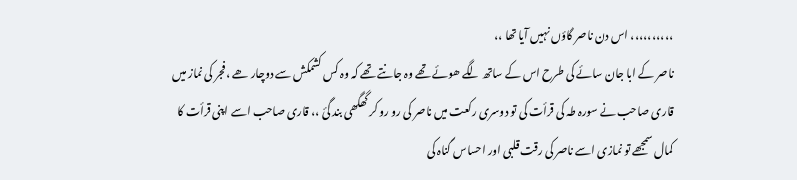،،،،،،،،،، اس دن ناصر گاؤں نہیں آیا تھا ،،
ناصر کے ابا جان سائے کی طرح اس کے ساتھ لگے ھوئے تھے وہ جانتے تھے کہ وہ کس کشمکش سے دوچار ھے ،فجر کی نماز میں قاری صاحب نے سورہ طہ کی قرأت کی تو دوسری رکعت میں ناصر کی رو رو کر گھگھی بند گئ ،، قاری صاحب اسے اپنی قرأت کا کمال سمجھے تو نمازی اسے ناصر کی رقت قلبی اور احساس گناہ کی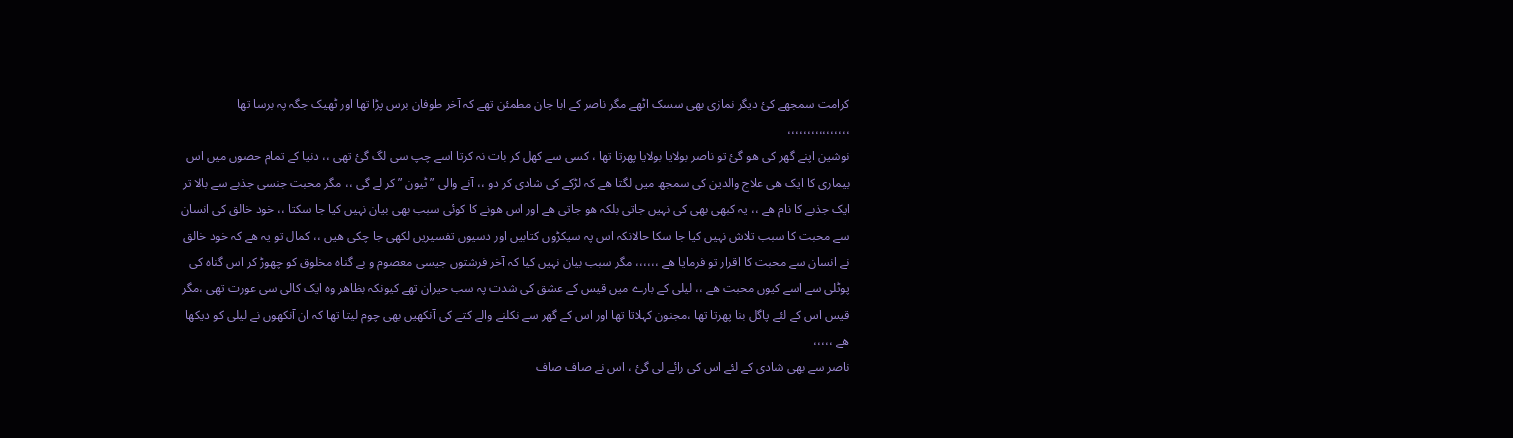کرامت سمجھے کئ دیگر نمازی بھی سسک اٹھے مگر ناصر کے ابا جان مطمئن تھے کہ آخر طوفان برس پڑا تھا اور ٹھیک جگہ پہ برسا تھا ،،،،،،،،،،،،،،،،
نوشین اپنے گھر کی ھو گئ تو ناصر بولایا بولایا پھرتا تھا ، کسی سے کھل کر بات نہ کرتا اسے چپ سی لگ گئ تھی ،، دنیا کے تمام حصوں میں اس بیماری کا ایک ھی علاج والدین کی سمجھ میں لگتا ھے کہ لڑکے کی شادی کر دو ،، آنے والی ” ٹیون ” کر لے گی ،، مگر محبت جنسی جذبے سے بالا تر ایک جذبے کا نام ھے ،، یہ کبھی بھی کی نہیں جاتی بلکہ ھو جاتی ھے اور اس ھونے کا کوئی سبب بھی بیان نہیں کیا جا سکتا ،، خود خالق کی انسان سے محبت کا سبب تلاش نہیں کیا جا سکا حالانکہ اس پہ سیکڑوں کتابیں اور دسیوں تفسیریں لکھی جا چکی ھیں ،، کمال تو یہ ھے کہ خود خالق نے انسان سے محبت کا اقرار تو فرمایا ھے ،،،،،، مگر سبب بیان نہیں کیا کہ آخر فرشتوں جیسی معصوم و بے گناہ مخلوق کو چھوڑ کر اس گناہ کی پوٹلی سے اسے کیوں محبت ھے ،، لیلی کے بارے میں قیس کے عشق کی شدت پہ سب حیران تھے کیونکہ بظاھر وہ ایک کالی سی عورت تھی ،مگر قیس اس کے لئے پاگل بنا پھرتا تھا ،مجنون کہلاتا تھا اور اس کے گھر سے نکلنے والے کتے کی آنکھیں بھی چوم لیتا تھا کہ ان آنکھوں نے لیلی کو دیکھا ھے ،،،،،
ناصر سے بھی شادی کے لئے اس کی رائے لی گئ ، اس نے صاف صاف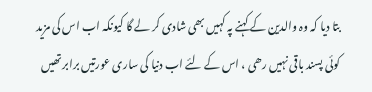بتا دیا کہ وہ والدین کے کہنے پہ کہیں بھی شادی کر لے گا کیونکہ اب اس کی مزید کوئی پسند باقی نہیں رھی ، اس کے لئے اب دنیا کی ساری عورتیں برابر تھیں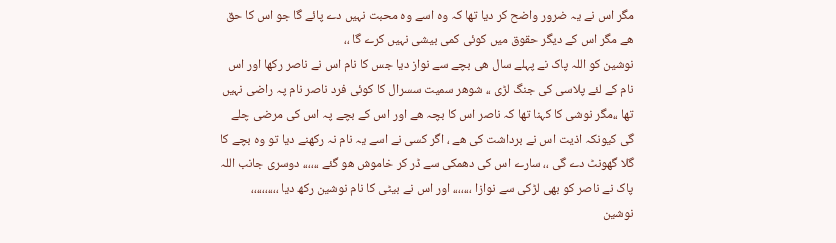مگر اس نے یہ ضرور واضح کر دیا تھا کہ وہ اسے وہ محبت نہیں دے پائے گا جو اس کا حق ھے مگر اس کے دیگر حقوق میں کوئی کمی بیشی نہیں کرے گا ،،
نوشین کو اللہ پاک نے پہلے سال ھی بچے سے نواز دیا جس کا نام اس نے ناصر رکھا اور اس نام کے لئے پلاسی کی جنگ لڑی ،، شوھر سمیت سسرال کا کوئی فرد ناصر نام پہ راضی نہیں تھا ،،مگر نوشی کا کہنا تھا کہ ناصر اس کا بچہ ھے اور اس کے بچے پہ اس کی مرضی چلے گی کیونکہ اذیت اس نے برداشت کی ھے ، اگر کسی نے اسے یہ نام نہ رکھنے دیا تو وہ بچے کا گلا گھونٹ دے گی ،، سارے اس کی دھمکی سے ڈر کر خاموش ھو گئے ،،،،،، دوسری جانب اللہ پاک نے ناصر کو بھی لڑکی سے نوازا ،،،،،،، اور اس نے بیٹی کا نام نوشین رکھ دیا ،،،،،،،،،،
نوشین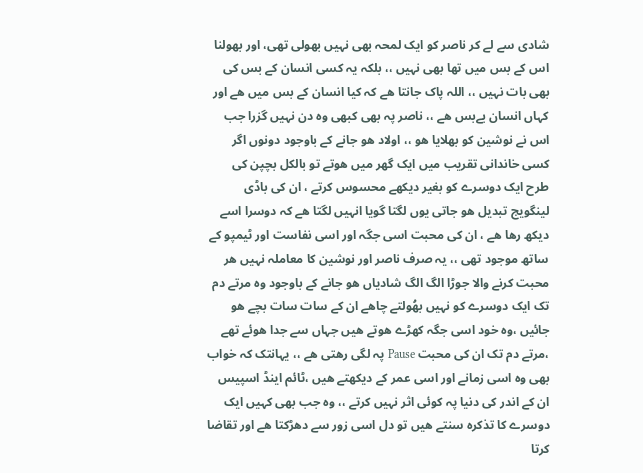شادی سے لے کر ناصر کو ایک لمحہ بھی نہیں بھولی تھی، اور بھولنا اس کے بس میں تھا بھی نہیں ،، بلکہ یہ کسی انسان کے بس کی بھی بات نہیں ،، اللہ پاک جانتا ھے کہ کیا انسان کے بس میں ھے اور کہاں انسان بےبس ھے ،، ناصر پہ بھی کبھی وہ دن نہیں گزرا جب اس نے نوشین کو بھلایا ھو ،، اولاد ھو جانے کے باوجود دونوں اگر کسی خاندانی تقریب میں ایک گھر میں ھوتے تو بالکل بچپن کی طرح ایک دوسرے کو بغیر دیکھے محسوس کرتے ، ان کی باڈی لینگویج تبدیل ھو جاتی یوں لگتا گویا انہیں لگتا ھے کہ دوسرا اسے دیکھ رھا ھے ، ان کی محبت اسی جگہ اور اسی نفاست اور ٹیمپو کے ساتھ موجود تھی ،، یہ صرف ناصر اور نوشین کا معاملہ نہیں ھر محبت کرنے والا جوڑا الگ الگ شادیاں ھو جانے کے باوجود وہ مرتے دم تک ایک دوسرے کو نہیں بھُولتے چاھے ان کے سات سات بچے ھو جائیں ،وہ خود اسی جگہ کھڑے ھوتے ھیں جہاں سے جدا ھوئے تھے ،مرتے دم تک ان کی محبت Pause پہ لگی رھتی ھے ،، یہانتک کہ خواب بھی وہ اسی زمانے اور اسی عمر کے دیکھتے ھیں ،ٹائم اینڈ اسپیس ان کے اندر کی دنیا پہ کوئی اثر نہیں کرتے ،، وہ جب بھی کہیں ایک دوسرے کا تذکرہ سنتے ھیں تو دل اسی زور سے دھڑکتا ھے اور تقاضا کرتا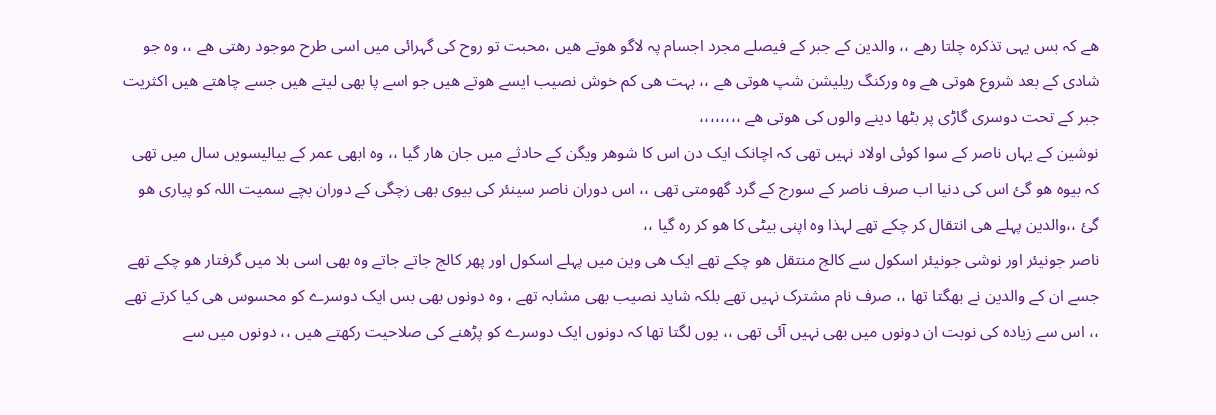ھے کہ بس یہی تذکرہ چلتا رھے ،، والدین کے جبر کے فیصلے مجرد اجسام پہ لاگو ھوتے ھیں ،محبت تو روح کی گہرائی میں اسی طرح موجود رھتی ھے ،، وہ جو شادی کے بعد شروع ھوتی ھے وہ ورکنگ ریلیشن شپ ھوتی ھے ،، بہت ھی کم خوش نصیب ایسے ھوتے ھیں جو اسے پا بھی لیتے ھیں جسے چاھتے ھیں اکثریت جبر کے تحت دوسری گاڑی پر بٹھا دینے والوں کی ھوتی ھے ،،،،،،،،
نوشین کے یہاں ناصر کے سوا کوئی اولاد نہیں تھی کہ اچانک ایک دن اس کا شوھر ویگن کے حادثے میں جان ھار گیا ،، وہ ابھی عمر کے بیالیسویں سال میں تھی کہ بیوہ ھو گئ اس کی دنیا اب صرف ناصر کے سورج کے گرد گھومتی تھی ،، اس دوران ناصر سینئر کی بیوی بھی زچگی کے دوران بچے سمیت اللہ کو پیاری ھو گئ ،،والدین پہلے ھی انتقال کر چکے تھے لہذا وہ اپنی بیٹی کا ھو کر رہ گیا ،،
ناصر جونیئر اور نوشی جونیئر اسکول سے کالج منتقل ھو چکے تھے ایک ھی وین میں پہلے اسکول اور پھر کالج جاتے جاتے وہ بھی اسی بلا میں گرفتار ھو چکے تھے جسے ان کے والدین نے بھگتا تھا ،، صرف نام مشترک نہیں تھے بلکہ شاید نصیب بھی مشابہ تھے ، وہ دونوں بھی بس ایک دوسرے کو محسوس ھی کیا کرتے تھے ،، اس سے زیادہ کی نوبت ان دونوں میں بھی نہیں آئی تھی ،، یوں لگتا تھا کہ دونوں ایک دوسرے کو پڑھنے کی صلاحیت رکھتے ھیں ،، دونوں میں سے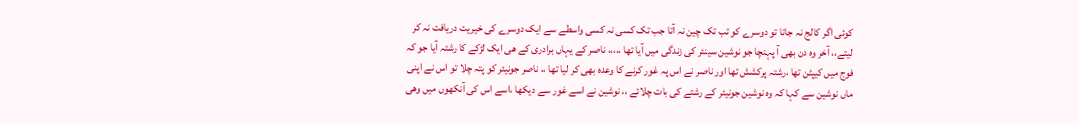کوئی اگر کالج نہ جاتا تو دوسرے کو تب تک چین نہ آتا جب تک کسی نہ کسی واسطے سے ایک دوسرے کی خیریت دریافت نہ کر لیتے،، آخر وہ دن بھی آ پہنچا جو نوشین سینئر کی زندگی میں آیا تھا ،،،،، ناصر کے یہاں برادری کے ھی ایک لڑکے کا رشتہ آیا جو کہ فوج میں کیپٹن تھا ،رشتہ پرکشش تھا اور ناصر نے اس پہ غور کرنے کا وعدہ بھی کر لیا تھا ،، ناصر جونیئر کو پتہ چلا تو اس نے اپنی ماں نوشین سے کہا کہ وہ نوشین جونیئر کے رشتے کی بات چلائے ،، نوشین نے اسے غور سے دیکھا ،اسے اس کی آنکھوں میں وھی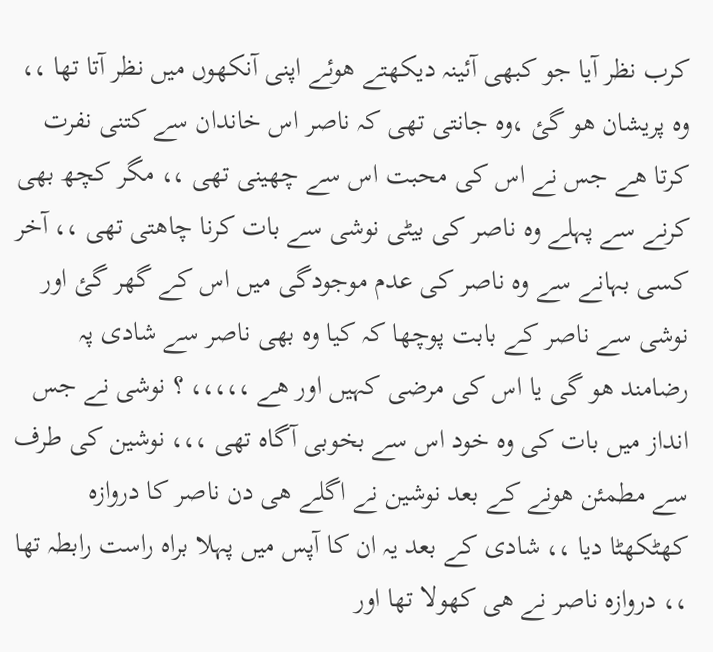کرب نظر آیا جو کبھی آئینہ دیکھتے ھوئے اپنی آنکھوں میں نظر آتا تھا ،، وہ پریشان ھو گئ ،وہ جانتی تھی کہ ناصر اس خاندان سے کتنی نفرت کرتا ھے جس نے اس کی محبت اس سے چھینی تھی ،، مگر کچھ بھی کرنے سے پہلے وہ ناصر کی بیٹی نوشی سے بات کرنا چاھتی تھی ،، آخر کسی بہانے سے وہ ناصر کی عدم موجودگی میں اس کے گھر گئ اور نوشی سے ناصر کے بابت پوچھا کہ کیا وہ بھی ناصر سے شادی پہ رضامند ھو گی یا اس کی مرضی کہیں اور ھے ،،،،، ؟ نوشی نے جس انداز میں بات کی وہ خود اس سے بخوبی آگاہ تھی ،،، نوشین کی طرف سے مطمئن ھونے کے بعد نوشین نے اگلے ھی دن ناصر کا دروازہ کھٹکھٹا دیا ،، شادی کے بعد یہ ان کا آپس میں پہلا براہ راست رابطہ تھا ،، دروازہ ناصر نے ھی کھولا تھا اور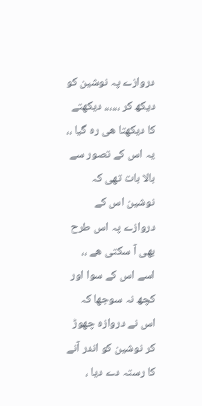دروازے پہ نوشین کو دیکھ کر ،،،،،، دیکھتے کا دیکھتا ھی رہ گیا ،، یہ اس کے تصور سے بالا بات تھی کہ نوشین اس کے دروازے پہ اس طرح بھی آ سکتی ھے ،، اسے اس کے سوا اور کچھ نہ سوجھا کہ اس نے دروازہ چھوڑ کر نوشین کو اندر آنے کا رستہ دے دیا ،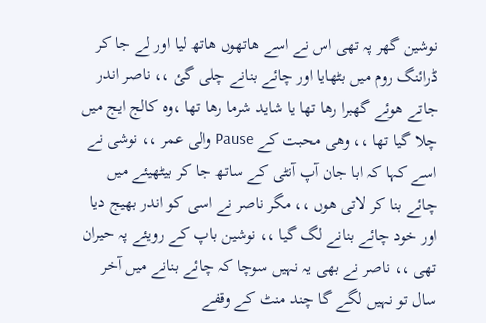نوشین گھر پہ تھی اس نے اسے ھاتھوں ھاتھ لیا اور لے جا کر ڈرائنگ روم میں بٹھایا اور چائے بنانے چلی گئ ،، ناصر اندر جاتے ھوئے گھبرا رھا تھا یا شاید شرما رھا تھا ،وہ کالج ایج میں چلا گیا تھا ،، وھی محبت کے Pause والی عمر ،، نوشی نے اسے کہا کہ ابا جان آپ آنٹی کے ساتھ جا کر بیٹھیئے میں چائے بنا کر لاتی ھوں ،، مگر ناصر نے اسی کو اندر بھیج دیا اور خود چائے بنانے لگ گیا ،، نوشین باپ کے رویئے پہ حیران تھی ،، ناصر نے بھی یہ نہیں سوچا کہ چائے بنانے میں آخر سال تو نہیں لگے گا چند منٹ کے وقفے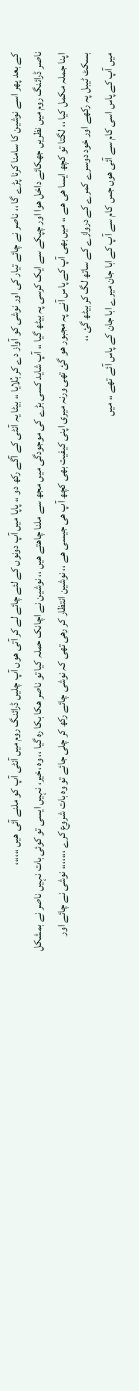کے بعد پھر اسے نوشین کا سامنا کرنا پڑے گا ،، ناصر نے چائے تیار کی اور نوشی کو آواز دے کر بُلایا ،، بیٹا یہ آنٹی کے آگے رکھ دو ،، پاپا میں آپ دونوں کے لئے چائے لے کر آتی ھوں آپ چلیں ڈرائنگ روم میں آنٹی آپ کو ملنے آئی ھیں ،،،،،،
ناصر ڈرائنگ روم میں نظریں جھکائے داخل ھوا اور چپکے سے ایک کرسی پہ بیٹھ گیا ،، آپ شاید کسی بڑے کی موجودگی میں مجھ سے ملنا چاھتے ھیں ،، نوشین نے اچانک حملہ کیا تو ناصر ھکا بکا رہ گیا ،، وہ ،خیر، نہیں ایسی تو کوئی بات نہیں ناصر نے بمشکل اپنا جملہ مکمل کیا ،، لگتا تو کچھ ایسا ھی ھے ،، میں بھی آپ کے پاس آنے پہ مجبور ھو گئ تھی ورنہ میری اپنی کیفیت بھی کچھ آپ ھی جیسی ھے ،، نوشین انتظار کر رھی تھی کہ نوشی چائے رکھ کر چلی جائے تو وہ بات شروع کرے ،،،،،،، نوشی نے چائے اور بسکٹ ٹیبل پہ رکھے اور خود دوسرے کمرے کے دروازے کے ساتھ لگ کر بیٹھ گئ ،،
میں آپ کے پاس اسی کام سے آئی ھوں جس کام سے آپ کے ابا جان میرے ابا جان کے پاس آئے تھے ،، میں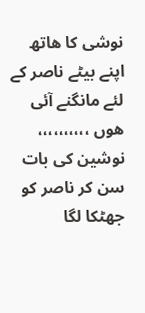نوشی کا ھاتھ اپنے بیٹے ناصر کے لئے مانگنے آئی ھوں ،،،،،،،،،،
نوشین کی بات سن کر ناصر کو جھٹکا لگا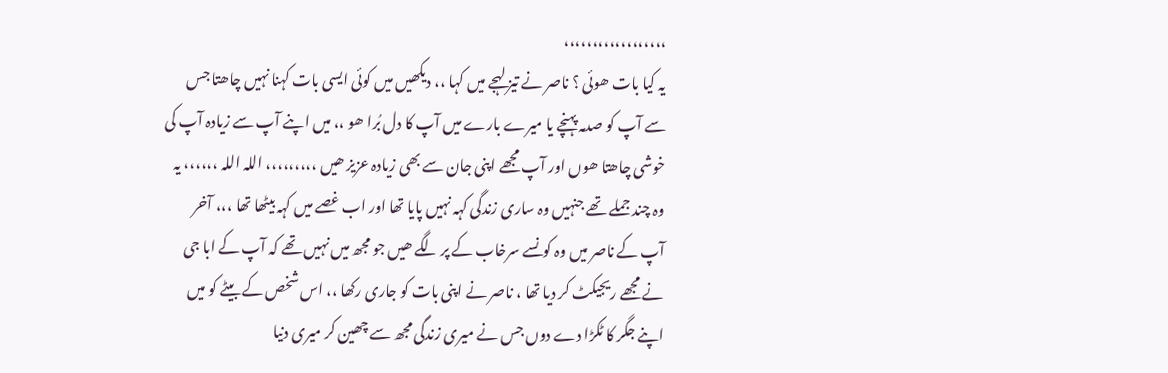،،،،،،،،،،،،،،،،،،
یہ کیا بات ھوئی ؟ ناصر نے تیز لہجے میں کہا ،، دیکھیں میں کوئی ایسی بات کہنا نہیں چاھتا جس سے آپ کو صدمہ پہنچے یا میرے بارے میں آپ کا دل بُرا ھو ،، میں اپنے آپ سے زیادہ آپ کی خوشی چاھتا ھوں اور آپ مجھے اپنی جان سے بھی زیادہ عزیز ھیں ،،،،،،،،، اللہ اللہ ،،،،،، یہ وہ چند جملے تھے جنہیں وہ ساری زندگی کہہ نہیں پایا تھا اور اب غصے میں کہہ بیٹھا تھا ،،، آخر آپ کے ناصر میں وہ کونسے سرخاب کے پر لگے ھیں جو مجھ میں نہیں تھے کہ آپ کے ابا جی نے مجھے ریجیکٹ کر دیا تھا ، ناصر نے اپنی بات کو جاری رکھا ،، اس شخص کے بیٹے کو میں اپنے جگر کا ٹکڑا دے دوں جس نے میری زندگی مجھ سے چھین کر میری دنیا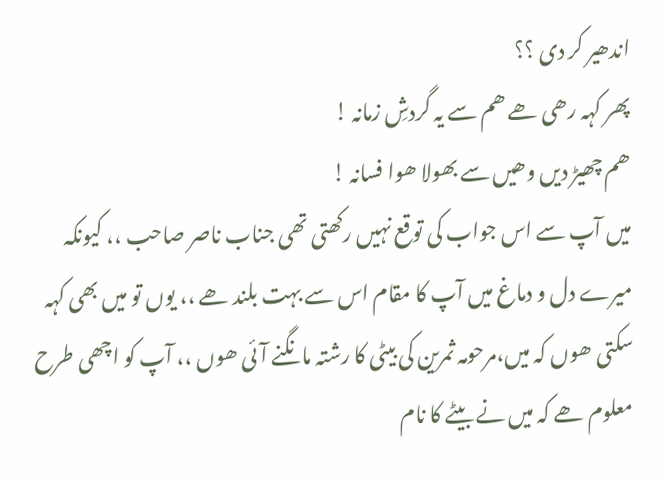اندھیر کر دی ؟؟
پھر کہہ رھی ھے ھم سے یہ گردشِ زمانہ !
ھم چھیڑ دیں وھیں سے بھولا ھوا فسانہ !
میں آپ سے اس جواب کی توقع نہیں رکھتی تھی جناب ناصر صاحب ،، کیونکہ میرے دل و دماغ میں آپ کا مقام اس سے بہت بلند ھے ،، یوں تو میں بھی کہہ سکتی ھوں کہ میں،مرحومہ ثمرین کی بیٹی کا رشتہ مانگنے آئی ھوں ،، آپ کو اچھی طرح معلوم ھے کہ میں نے بیٹے کا نام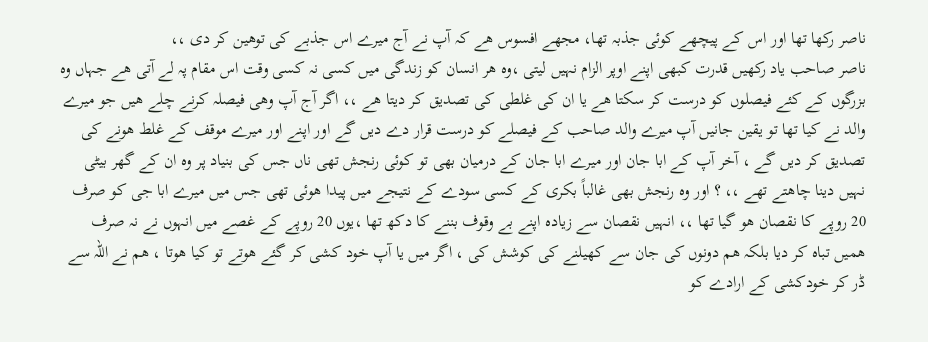ناصر رکھا تھا اور اس کے پیچھے کوئی جذبہ تھا، مجھے افسوس ھے کہ آپ نے آج میرے اس جذبے کی توھین کر دی ،،
ناصر صاحب یاد رکھیں قدرت کبھی اپنے اوپر الزام نہیں لیتی ،وہ ھر انسان کو زندگی میں کسی نہ کسی وقت اس مقام پہ لے آتی ھے جہاں وہ بزرگوں کے کئے فیصلوں کو درست کر سکتا ھے یا ان کی غلطی کی تصدیق کر دیتا ھے ،، اگر آج آپ وھی فیصلہ کرنے چلے ھیں جو میرے والد نے کیا تھا تو یقین جانیں آپ میرے والد صاحب کے فیصلے کو درست قرار دے دیں گے اور اپنے اور میرے موقف کے غلط ھونے کی تصدیق کر دیں گے ، آخر آپ کے ابا جان اور میرے ابا جان کے درمیان بھی تو کوئی رنجش تھی ناں جس کی بنیاد پر وہ ان کے گھر بیٹی نہیں دینا چاھتے تھے ،، ؟ اور وہ رنجش بھی غالباً بکری کے کسی سودے کے نتیجے میں پیدا ھوئی تھی جس میں میرے ابا جی کو صرف 20 روپے کا نقصان ھو گیا تھا ،، انہیں نقصان سے زیادہ اپنے بے وقوف بننے کا دکھ تھا ،یوں 20 روپے کے غصے میں انہوں نے نہ صرف ھمیں تباہ کر دیا بلکہ ھم دونوں کی جان سے کھیلنے کی کوشش کی ، اگر میں یا آپ خود کشی کر گئے ھوتے تو کیا ھوتا ، ھم نے اللہ سے ڈر کر خودکشی کے ارادے کو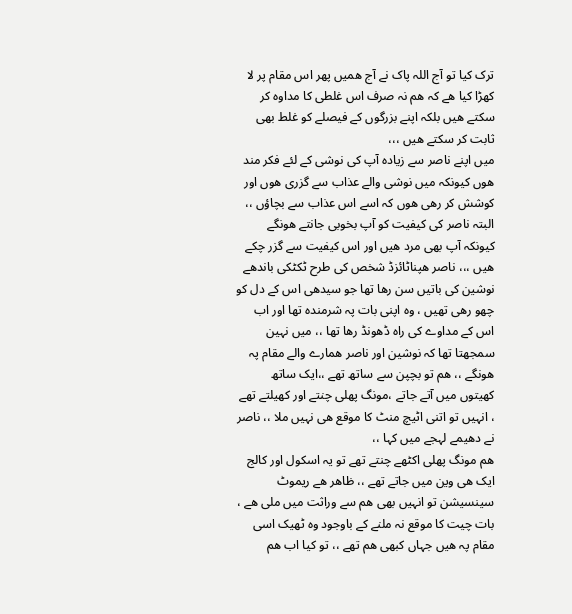ترک کیا تو آج اللہ پاک نے آج ھمیں پھر اس مقام پر لا کھڑا کیا ھے کہ ھم نہ صرف اس غلطی کا مداوہ کر سکتے ھیں بلکہ اپنے بزرگوں کے فیصلے کو غلط بھی ثابت کر سکتے ھیں ،،،
میں اپنے ناصر سے زیادہ آپ کی نوشی کے لئے فکر مند ھوں کیونکہ میں نوشی والے عذاب سے گزری ھوں اور کوشش کر رھی ھوں کہ اسے اس عذاب سے بچاؤں ،، البتہ ناصر کی کیفیت کو آپ بخوبی جانتے ھونگے کیونکہ آپ بھی مرد ھیں اور اس کیفیت سے گزر چکے ھیں ،،، ناصر ھپناٹائزڈ شخص کی طرح ٹکٹکی باندھے نوشین کی باتیں سن رھا تھا جو سیدھی اس کے دل کو چھو رھی تھیں ، وہ اپنی بات پہ شرمندہ تھا اور اب اس کے مداوے کی راہ ڈھونڈ رھا تھا ،، میں نہین سمجھتا تھا کہ نوشین اور ناصر ھمارے والے مقام پہ ھونگے ،، ھم تو بچپن سے ساتھ تھے ،،ایک ساتھ کھیتوں میں آتے جاتے ،مونگ پھلی چنتے اور کھیلتے تھے ، انہیں تو اتنی اٹیچ منٹ کا موقع ھی نہیں ملا ،، ناصر نے دھیمے لہجے میں کہا ،،
ھم مونگ پھلی اکٹھے چنتے تھے تو یہ اسکول اور کالج ایک ھی وین میں جاتے تھے ،، ظاھر ھے ریموٹ سینسیشن تو انہیں بھی ھم سے وراثت میں ملی ھے ، بات چیت کا موقع نہ ملنے کے باوجود وہ ٹھیک اسی مقام پہ ھیں جہاں کبھی ھم تھے ،، تو کیا اب ھم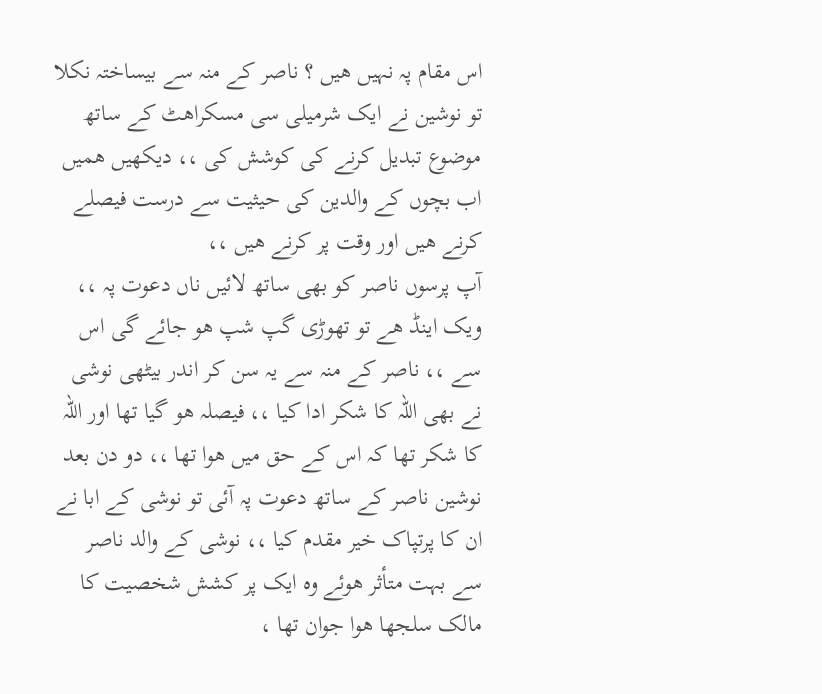اس مقام پہ نہیں ھیں ؟ ناصر کے منہ سے بیساختہ نکلا تو نوشین نے ایک شرمیلی سی مسکراھٹ کے ساتھ موضوع تبدیل کرنے کی کوشش کی ،، دیکھیں ھمیں اب بچوں کے والدین کی حیثیت سے درست فیصلے کرنے ھیں اور وقت پر کرنے ھیں ،،
آپ پرسوں ناصر کو بھی ساتھ لائیں ناں دعوت پہ ،، ویک اینڈ ھے تو تھوڑی گپ شپ ھو جائے گی اس سے ،، ناصر کے منہ سے یہ سن کر اندر بیٹھی نوشی نے بھی اللہ کا شکر ادا کیا ،، فیصلہ ھو گیا تھا اور اللہ کا شکر تھا کہ اس کے حق میں ھوا تھا ،، دو دن بعد نوشین ناصر کے ساتھ دعوت پہ آئی تو نوشی کے ابا نے ان کا پرتپاک خیر مقدم کیا ،، نوشی کے والد ناصر سے بہت متأثر ھوئے وہ ایک پر کشش شخصیت کا مالک سلجھا ھوا جوان تھا ،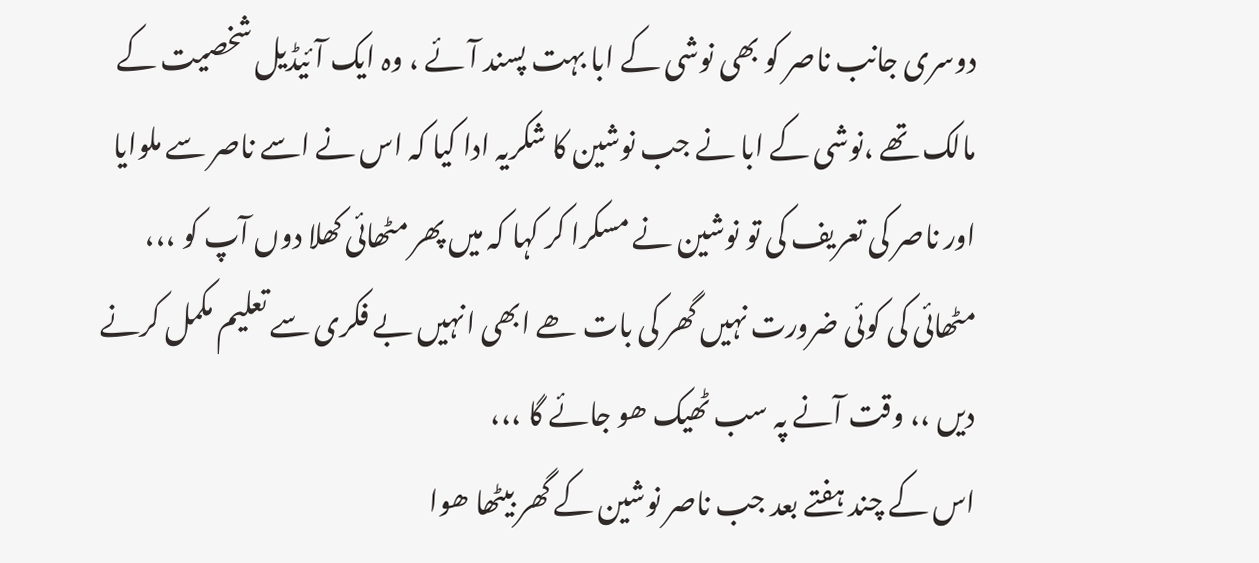دوسری جانب ناصر کو بھی نوشی کے ابا بہت پسند آئے ، وہ ایک آئیڈیل شخصیت کے مالک تھے ،نوشی کے ابا نے جب نوشین کا شکریہ ادا کیا کہ اس نے اسے ناصر سے ملوایا اور ناصر کی تعریف کی تو نوشین نے مسکرا کر کہا کہ میں پھر مٹھائی کھلا دوں آپ کو ،،، مٹھائی کی کوئی ضرورت نہیں گھر کی بات ھے ابھی انہیں بے فکری سے تعلیم مکمل کرنے دیں ،، وقت آنے پہ سب ٹھیک ھو جائے گا ،،،
اس کے چند ہفتے بعد جب ناصر نوشین کے گھر بیٹھا ھوا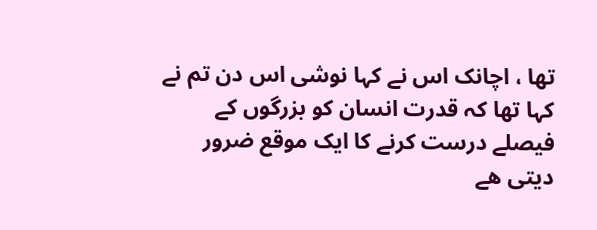تھا ، اچانک اس نے کہا نوشی اس دن تم نے کہا تھا کہ قدرت انسان کو بزرگوں کے فیصلے درست کرنے کا ایک موقع ضرور دیتی ھے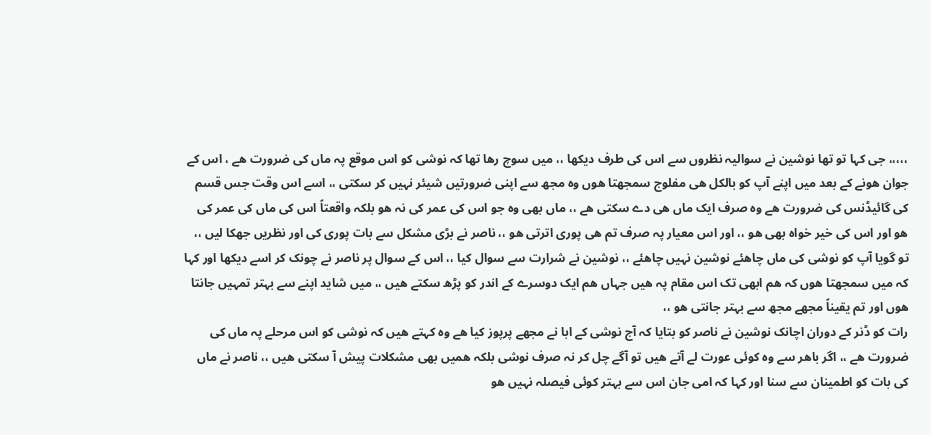،،،،، جی کہا تو تھا نوشین نے سوالیہ نظروں سے اس کی طرف دیکھا ،، میں سوچ رھا تھا کہ نوشی کو اس موقع پہ ماں کی ضرورت ھے ، اس کے جوان ھونے کے بعد میں اپنے آپ کو بالکل ھی مفلوج سمجھتا ھوں وہ مجھ سے اپنی ضرورتیں شیئر نہیں کر سکتی ،، اسے اس وقت جس قسم کی گائیڈنس کی ضرورت ھے وہ صرف ایک ماں ھی دے سکتی ھے ،، ماں بھی وہ جو اس کی عمر کی نہ ھو بلکہ واقعتاً اس کی ماں کی عمر کی ھو اور اس کی خیر خواہ بھی ھو ،، اور اس معیار پہ صرف تم ھی پوری اترتی ھو ،، ناصر نے بڑی مشکل سے بات پوری کی اور نظریں جھکا لیں ،، تو گویا آپ کو نوشی کی ماں چاھئے نوشین نہیں چاھئے ،، نوشین نے شرارت سے سوال کیا ،، اس کے سوال پر ناصر نے چونک کر اسے دیکھا اور کہا کہ میں سمجھتا ھوں کہ ھم ابھی تک اس مقام پہ ھیں جہاں ھم ایک دوسرے کے اندر کو پڑھ سکتے ھیں ،، میں شاید اپنے سے بہتر تمہیں جانتا ھوں اور تم یقیناً مجھے مجھ سے بہتر جانتی ھو ،،
رات کو ڈنر کے دوران اچانک نوشین نے ناصر کو بتایا کہ آج نوشی کے ابا نے مجھے پرپوز کیا ھے وہ کہتے ھیں کہ نوشی کو اس مرحلے پہ ماں کی ضرورت ھے ،، اگر باھر سے وہ کوئی عورت لے آتے ھیں تو آگے چل کر نہ صرف نوشی بلکہ ھمیں بھی مشکلات پیش آ سکتی ھیں ،، ناصر نے ماں کی بات کو اطمینان سے سنا اور کہا کہ امی جان اس سے بہتر کوئی فیصلہ نہیں ھو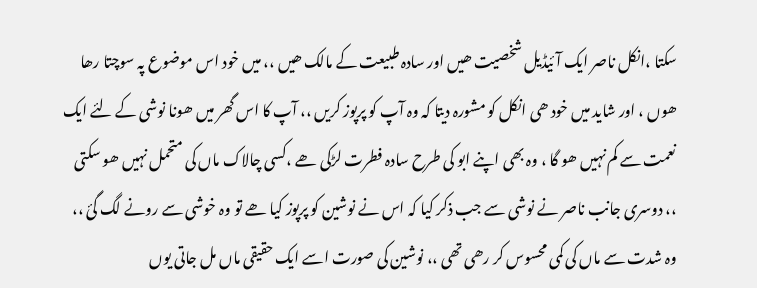سکتا ،انکل ناصر ایک آئیڈیل شخصیت ھیں اور سادہ طبیعت کے مالک ھیں ،، میں خود اس موضوع پہ سوچتا رھا ھوں ، اور شاید میں خود ھی انکل کو مشورہ دیتا کہ وہ آپ کو پرپوز کریں ،، آپ کا اس گھر میں ھونا نوشی کے لئے ایک نعمت سے کم نہیں ھو گا ، وہ بھی اپنے ابو کی طرح سادہ فطرت لڑکی ھے ،کسی چالاک ماں کی متحمل نہیں ھو سکتی ،، دوسری جانب ناصر نے نوشی سے جب ذکر کیا کہ اس نے نوشین کو پرپوز کیا ھے تو وہ خوشی سے رونے لگ گئ ،، وہ شدت سے ماں کی کمی محسوس کر رھی تھی ،، نوشین کی صورت اسے ایک حقیقی ماں مل جاتی یوں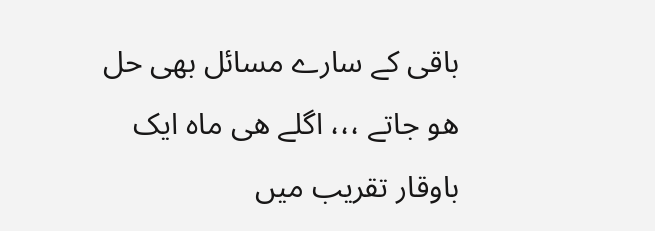باقی کے سارے مسائل بھی حل ھو جاتے ،،، اگلے ھی ماہ ایک باوقار تقریب میں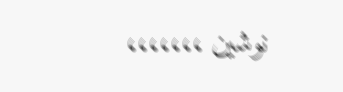نوشین ،،،،،،،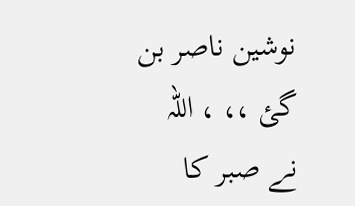نوشین ناصر بن گئ ،، ، اللہ نے صبر کا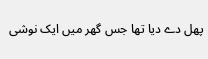پھل دے دیا تھا جس گھر میں ایک نوشی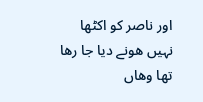اور ناصر کو اکٹھا نہیں ھونے دیا جا رھا تھا وھاں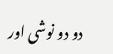دو دو نوشی اور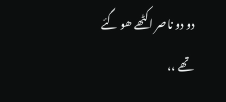دو دو ناصر اکٹھے ھو گئے تھے ،،